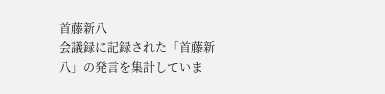首藤新八
会議録に記録された「首藤新八」の発言を集計していま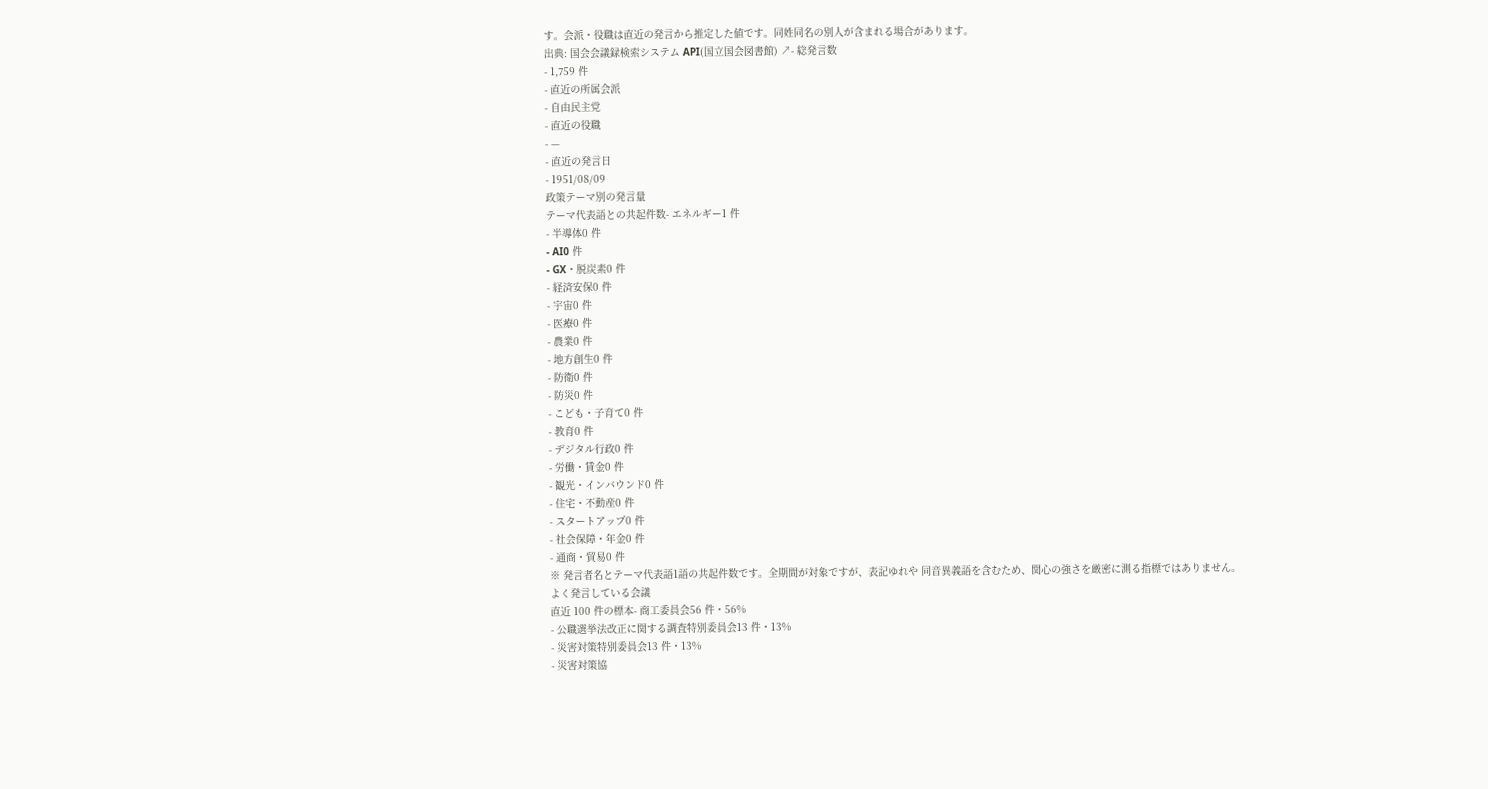す。会派・役職は直近の発言から推定した値です。同姓同名の別人が含まれる場合があります。
出典: 国会会議録検索システム API(国立国会図書館) ↗- 総発言数
- 1,759 件
- 直近の所属会派
- 自由民主党
- 直近の役職
- —
- 直近の発言日
- 1951/08/09
政策テーマ別の発言量
テーマ代表語との共起件数- エネルギー1 件
- 半導体0 件
- AI0 件
- GX・脱炭素0 件
- 経済安保0 件
- 宇宙0 件
- 医療0 件
- 農業0 件
- 地方創生0 件
- 防衛0 件
- 防災0 件
- こども・子育て0 件
- 教育0 件
- デジタル行政0 件
- 労働・賃金0 件
- 観光・インバウンド0 件
- 住宅・不動産0 件
- スタートアップ0 件
- 社会保障・年金0 件
- 通商・貿易0 件
※ 発言者名とテーマ代表語1語の共起件数です。全期間が対象ですが、表記ゆれや 同音異義語を含むため、関心の強さを厳密に測る指標ではありません。
よく発言している会議
直近 100 件の標本- 商工委員会56 件・56%
- 公職選挙法改正に関する調査特別委員会13 件・13%
- 災害対策特別委員会13 件・13%
- 災害対策協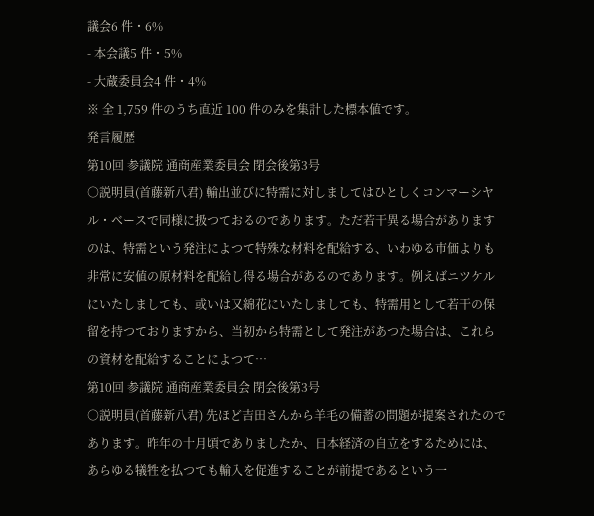議会6 件・6%
- 本会議5 件・5%
- 大蔵委員会4 件・4%
※ 全 1,759 件のうち直近 100 件のみを集計した標本値です。
発言履歴
第10回 参議院 通商産業委員会 閉会後第3号
○説明員(首藤新八君) 輸出並びに特需に対しましてはひとしくコンマーシヤル・ベースで同様に扱つておるのであります。ただ若干異る場合がありますのは、特需という発注によつて特殊な材料を配給する、いわゆる市価よりも非常に安値の原材料を配給し得る場合があるのであります。例えばニツケルにいたしましても、或いは又綿花にいたしましても、特需用として若干の保留を持つておりますから、当初から特需として発注があつた場合は、これらの資材を配給することによつて…
第10回 参議院 通商産業委員会 閉会後第3号
○説明員(首藤新八君) 先ほど吉田さんから羊毛の備蓄の問題が提案されたのであります。昨年の十月頃でありましたか、日本経済の自立をするためには、あらゆる犠牲を払つても輸入を促進することが前提であるという一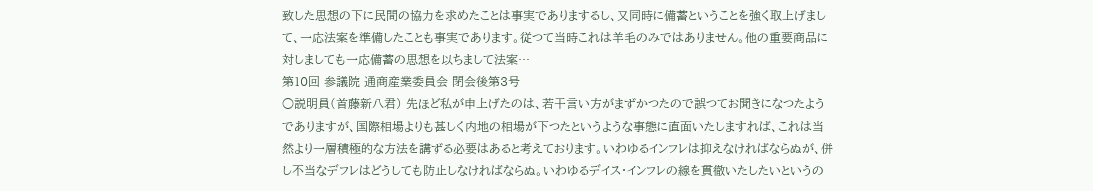致した思想の下に民間の協力を求めたことは事実でありまするし、又同時に備蓄ということを強く取上げまして、一応法案を準備したことも事実であります。従つて当時これは羊毛のみではありません。他の重要商品に対しましても一応備蓄の思想を以ちまして法案…
第10回 参議院 通商産業委員会 閉会後第3号
○説明員(首藤新八君) 先ほど私が申上げたのは、若干言い方がまずかつたので誤つてお聞きになつたようでありますが、国際相場よりも甚しく内地の相場が下つたというような事態に直面いたしますれば、これは当然より一層積極的な方法を講ずる必要はあると考えております。いわゆるインフレは抑えなければならぬが、併し不当なデフレはどうしても防止しなければならぬ。いわゆるデイス・インフレの線を貫徹いたしたいというの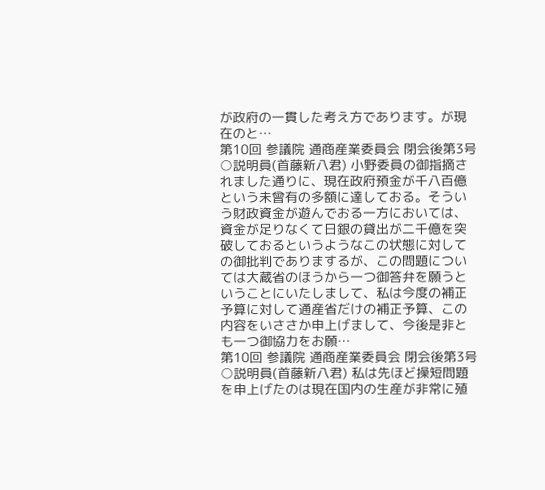が政府の一貫した考え方であります。が現在のと…
第10回 参議院 通商産業委員会 閉会後第3号
○説明員(首藤新八君) 小野委員の御指摘されました通りに、現在政府預金が千八百億という未曾有の多額に達しておる。そういう財政資金が遊んでおる一方においては、資金が足りなくて日銀の貸出が二千億を突破しておるというようなこの状態に対しての御批判でありまするが、この問題については大蔵省のほうから一つ御答弁を願うということにいたしまして、私は今度の補正予算に対して通産省だけの補正予算、この内容をいささか申上げまして、今後是非とも一つ御協力をお願…
第10回 参議院 通商産業委員会 閉会後第3号
○説明員(首藤新八君) 私は先ほど操短問題を申上げたのは現在国内の生産が非常に殖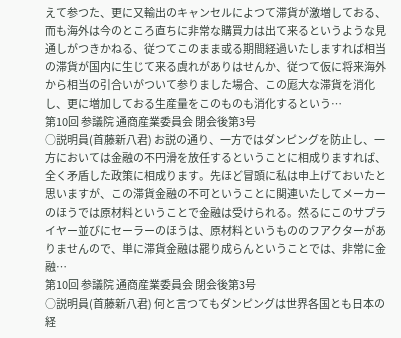えて参つた、更に又輸出のキャンセルによつて滞貨が激増しておる、而も海外は今のところ直ちに非常な購買力は出て来るというような見通しがつきかねる、従つてこのまま或る期間経過いたしますれば相当の滞貨が国内に生じて来る虞れがありはせんか、従つて仮に将来海外から相当の引合いがついて参りました場合、この厖大な滞貨を消化し、更に増加しておる生産量をこのものも消化するという…
第10回 参議院 通商産業委員会 閉会後第3号
○説明員(首藤新八君) お説の通り、一方ではダンピングを防止し、一方においては金融の不円滑を放任するということに相成りますれば、全く矛盾した政策に相成ります。先ほど冒頭に私は申上げておいたと思いますが、この滞貨金融の不可ということに関連いたしてメーカーのほうでは原材料ということで金融は受けられる。然るにこのサプライヤー並びにセーラーのほうは、原材料というもののフアクターがありませんので、単に滞貨金融は罷り成らんということでは、非常に金融…
第10回 参議院 通商産業委員会 閉会後第3号
○説明員(首藤新八君) 何と言つてもダンピングは世界各国とも日本の経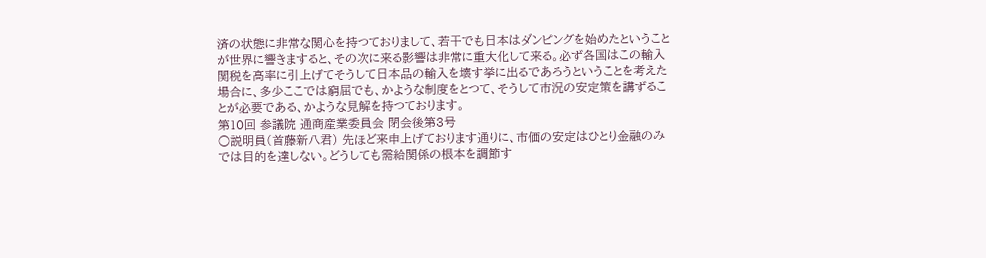済の状態に非常な関心を持つておりまして、若干でも日本はダンピングを始めたということが世界に響きますると、その次に来る影響は非常に重大化して来る。必ず各国はこの輸入関税を高率に引上げてそうして日本品の輸入を壊す挙に出るであろうということを考えた場合に、多少ここでは窮屈でも、かような制度をとつて、そうして市況の安定策を講ずることが必要である、かような見解を持つております。
第10回 参議院 通商産業委員会 閉会後第3号
○説明員(首藤新八君) 先ほど来申上げております通りに、市価の安定はひとり金融のみでは目的を達しない。どうしても需給関係の根本を調節す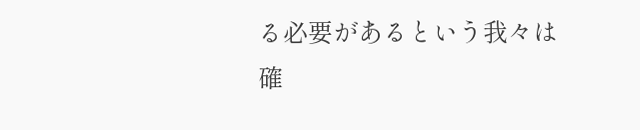る必要があるという我々は確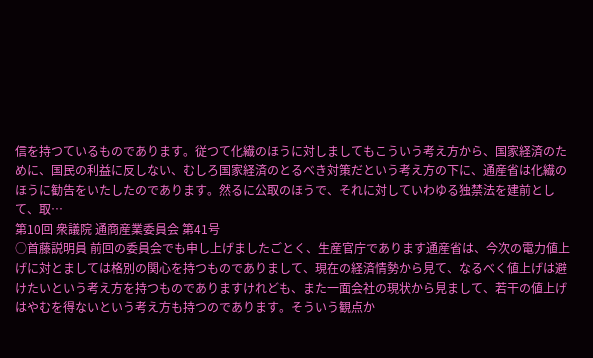信を持つているものであります。従つて化繊のほうに対しましてもこういう考え方から、国家経済のために、国民の利益に反しない、むしろ国家経済のとるべき対策だという考え方の下に、通産省は化繊のほうに勧告をいたしたのであります。然るに公取のほうで、それに対していわゆる独禁法を建前として、取…
第10回 衆議院 通商産業委員会 第41号
○首藤説明員 前回の委員会でも申し上げましたごとく、生産官庁であります通産省は、今次の電力値上げに対とましては格別の関心を持つものでありまして、現在の経済情勢から見て、なるべく値上げは避けたいという考え方を持つものでありますけれども、また一面会社の現状から見まして、若干の値上げはやむを得ないという考え方も持つのであります。そういう観点か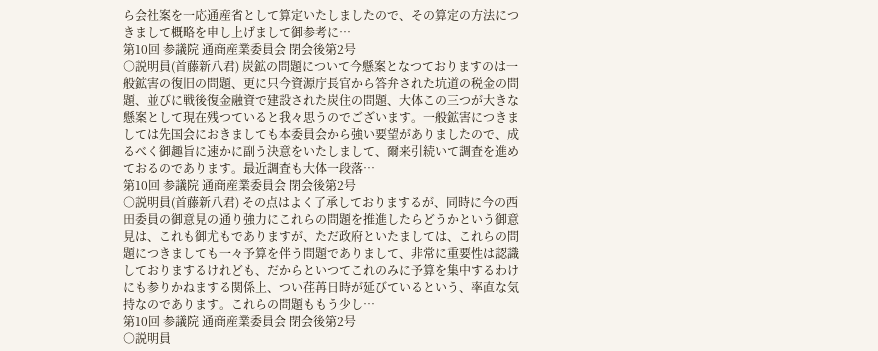ら会社案を一応通産省として算定いたしましたので、その算定の方法につきまして概略を申し上げまして御参考に…
第10回 参議院 通商産業委員会 閉会後第2号
○説明員(首藤新八君) 炭鉱の問題について今懸案となつておりますのは一般鉱害の復旧の問題、更に只今資源庁長官から答弁された坑道の税金の問題、並びに戦後復金融資で建設された炭住の問題、大体この三つが大きな懸案として現在残つていると我々思うのでございます。一般鉱害につきましては先国会におきましても本委員会から強い要望がありましたので、成るべく御趣旨に速かに副う決意をいたしまして、爾来引続いて調査を進めておるのであります。最近調査も大体一段落…
第10回 参議院 通商産業委員会 閉会後第2号
○説明員(首藤新八君) その点はよく了承しておりまするが、同時に今の西田委員の御意見の通り強力にこれらの問題を推進したらどうかという御意見は、これも御尤もでありますが、ただ政府といたましては、これらの問題につきましても一々予算を伴う問題でありまして、非常に重要性は認識しておりまするけれども、だからといつてこれのみに予算を集中するわけにも参りかねまする関係上、つい荏苒日時が延びているという、率直な気持なのであります。これらの問題ももう少し…
第10回 参議院 通商産業委員会 閉会後第2号
○説明員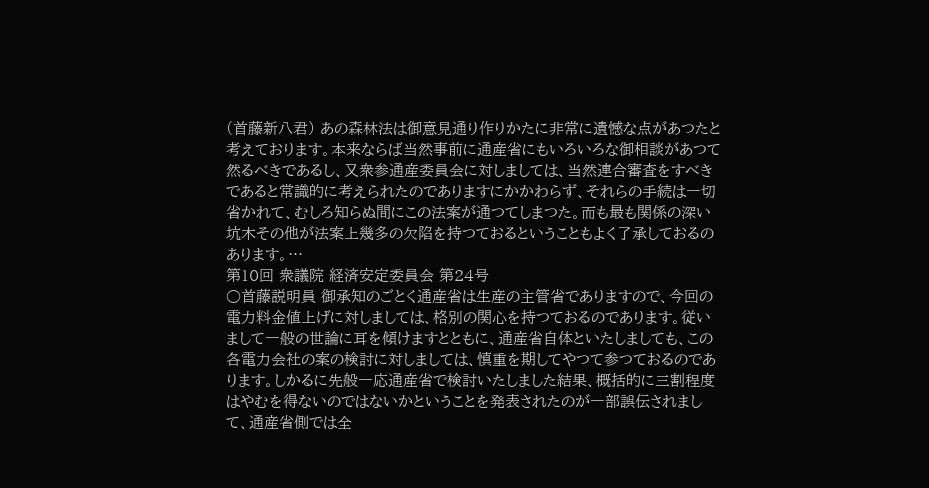(首藤新八君) あの森林法は御意見通り作りかたに非常に遺憾な点があつたと考えております。本来ならば当然事前に通産省にもいろいろな御相談があつて然るべきであるし、又衆参通産委員会に対しましては、当然連合審査をすべきであると常識的に考えられたのでありますにかかわらず、それらの手続は一切省かれて、むしろ知らぬ間にこの法案が通つてしまつた。而も最も関係の深い坑木その他が法案上幾多の欠陷を持つておるということもよく了承しておるのあります。…
第10回 衆議院 経済安定委員会 第24号
○首藤説明員 御承知のごとく通産省は生産の主管省でありますので、今回の電力料金値上げに対しましては、格別の関心を持つておるのであります。従いまして一般の世論に耳を傾けますとともに、通産省自体といたしましても、この各電力会社の案の検討に対しましては、慎重を期してやつて参つておるのであります。しかるに先般一応通産省で検討いたしました結果、概括的に三割程度はやむを得ないのではないかということを発表されたのが一部誤伝されまして、通産省側では全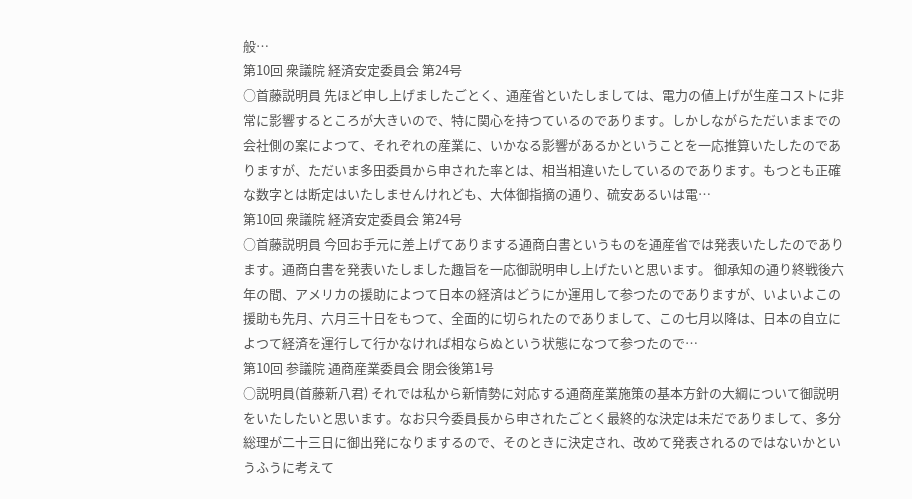般…
第10回 衆議院 経済安定委員会 第24号
○首藤説明員 先ほど申し上げましたごとく、通産省といたしましては、電力の値上げが生産コストに非常に影響するところが大きいので、特に関心を持つているのであります。しかしながらただいままでの会社側の案によつて、それぞれの産業に、いかなる影響があるかということを一応推算いたしたのでありますが、ただいま多田委員から申された率とは、相当相違いたしているのであります。もつとも正確な数字とは断定はいたしませんけれども、大体御指摘の通り、硫安あるいは電…
第10回 衆議院 経済安定委員会 第24号
○首藤説明員 今回お手元に差上げてありまする通商白書というものを通産省では発表いたしたのであります。通商白書を発表いたしました趣旨を一応御説明申し上げたいと思います。 御承知の通り終戦後六年の間、アメリカの援助によつて日本の経済はどうにか運用して参つたのでありますが、いよいよこの援助も先月、六月三十日をもつて、全面的に切られたのでありまして、この七月以降は、日本の自立によつて経済を運行して行かなければ相ならぬという状態になつて参つたので…
第10回 参議院 通商産業委員会 閉会後第1号
○説明員(首藤新八君) それでは私から新情勢に対応する通商産業施策の基本方針の大綱について御説明をいたしたいと思います。なお只今委員長から申されたごとく最終的な決定は未だでありまして、多分総理が二十三日に御出発になりまするので、そのときに決定され、改めて発表されるのではないかというふうに考えて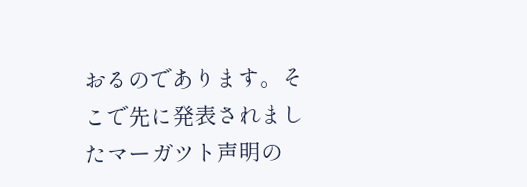おるのであります。そこで先に発表されましたマーガツト声明の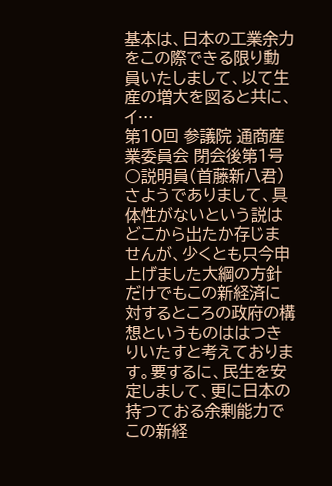基本は、日本の工業余力をこの際できる限り動員いたしまして、以て生産の増大を図ると共に、イ…
第10回 参議院 通商産業委員会 閉会後第1号
○説明員(首藤新八君) さようでありまして、具体性がないという説はどこから出たか存じませんが、少くとも只今申上げました大綱の方針だけでもこの新経済に対するところの政府の構想というものははつきりいたすと考えております。要するに、民生を安定しまして、更に日本の持つておる余剰能力でこの新経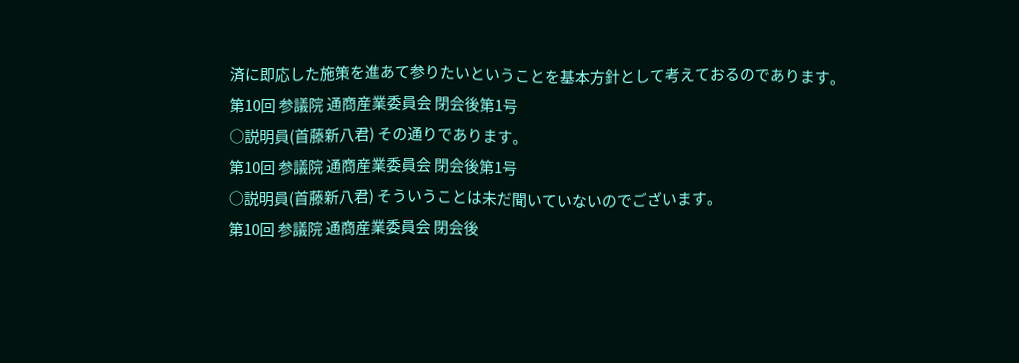済に即応した施策を進あて参りたいということを基本方針として考えておるのであります。
第10回 参議院 通商産業委員会 閉会後第1号
○説明員(首藤新八君) その通りであります。
第10回 参議院 通商産業委員会 閉会後第1号
○説明員(首藤新八君) そういうことは未だ聞いていないのでございます。
第10回 参議院 通商産業委員会 閉会後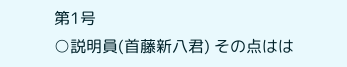第1号
○説明員(首藤新八君) その点はは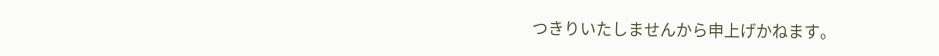つきりいたしませんから申上げかねます。